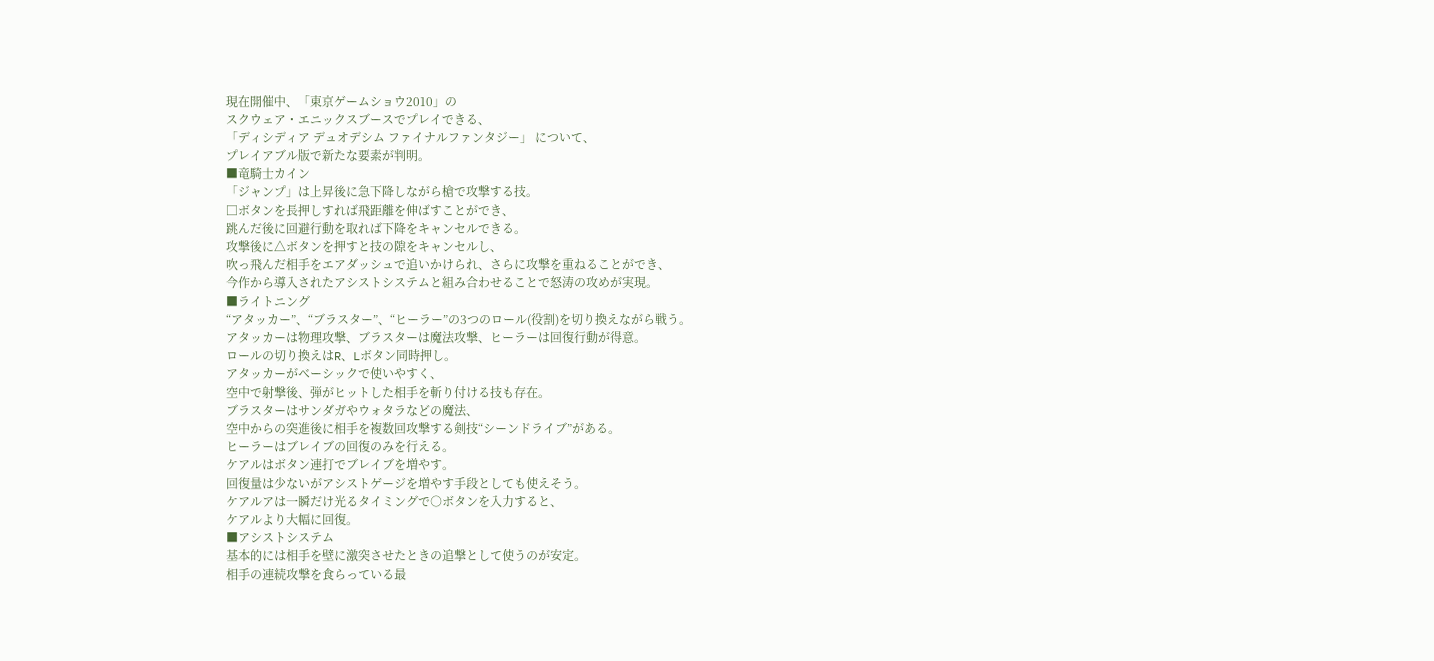現在開催中、「東京ゲームショウ2010」の
スクウェア・エニックスブースでプレイできる、
「ディシディア デュオデシム ファイナルファンタジー」 について、
プレイアブル版で新たな要素が判明。
■竜騎士カイン
「ジャンプ」は上昇後に急下降しながら槍で攻撃する技。
□ボタンを長押しすれば飛距離を伸ばすことができ、
跳んだ後に回避行動を取れば下降をキャンセルできる。
攻撃後に△ボタンを押すと技の隙をキャンセルし、
吹っ飛んだ相手をエアダッシュで追いかけられ、さらに攻撃を重ねることができ、
今作から導入されたアシストシステムと組み合わせることで怒涛の攻めが実現。
■ライトニング
“アタッカー”、“ブラスター”、“ヒーラー”の3つのロール(役割)を切り換えながら戦う。
アタッカーは物理攻撃、ブラスターは魔法攻撃、ヒーラーは回復行動が得意。
ロールの切り換えはR、Lボタン同時押し。
アタッカーがベーシックで使いやすく、
空中で射撃後、弾がヒットした相手を斬り付ける技も存在。
ブラスターはサンダガやウォタラなどの魔法、
空中からの突進後に相手を複数回攻撃する剣技“シーンドライブ”がある。
ヒーラーはブレイブの回復のみを行える。
ケアルはボタン連打でブレイブを増やす。
回復量は少ないがアシストゲージを増やす手段としても使えそう。
ケアルアは一瞬だけ光るタイミングで○ボタンを入力すると、
ケアルより大幅に回復。
■アシストシステム
基本的には相手を壁に激突させたときの追撃として使うのが安定。
相手の連続攻撃を食らっている最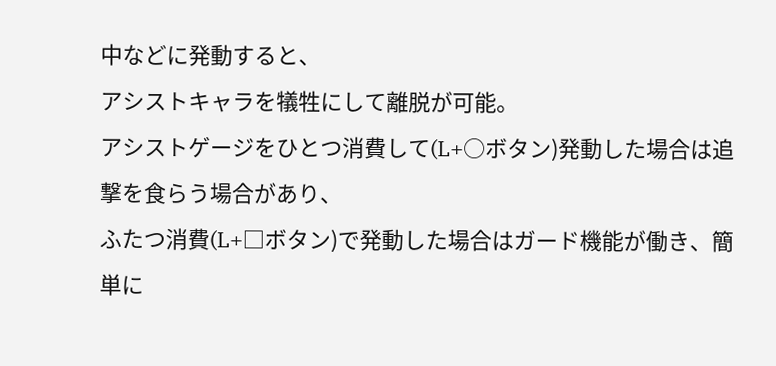中などに発動すると、
アシストキャラを犠牲にして離脱が可能。
アシストゲージをひとつ消費して(L+○ボタン)発動した場合は追撃を食らう場合があり、
ふたつ消費(L+□ボタン)で発動した場合はガード機能が働き、簡単に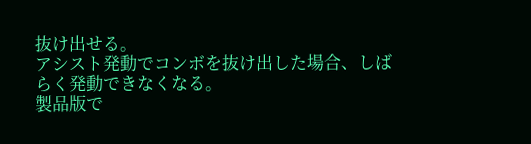抜け出せる。
アシスト発動でコンボを抜け出した場合、しばらく発動できなくなる。
製品版で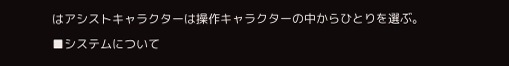はアシストキャラクターは操作キャラクターの中からひとりを選ぶ。
■システムについて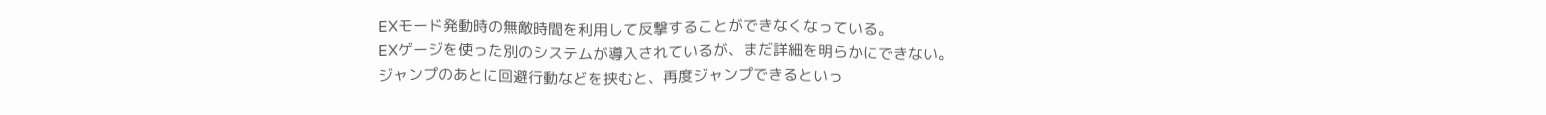EXモード発動時の無敵時間を利用して反撃することができなくなっている。
EXゲージを使った別のシステムが導入されているが、まだ詳細を明らかにできない。
ジャンプのあとに回避行動などを挟むと、再度ジャンプできるといっ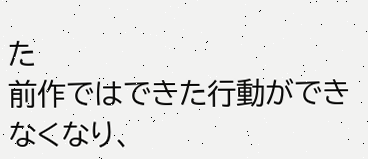た
前作ではできた行動ができなくなり、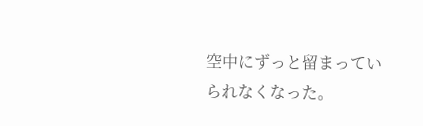空中にずっと留まっていられなくなった。